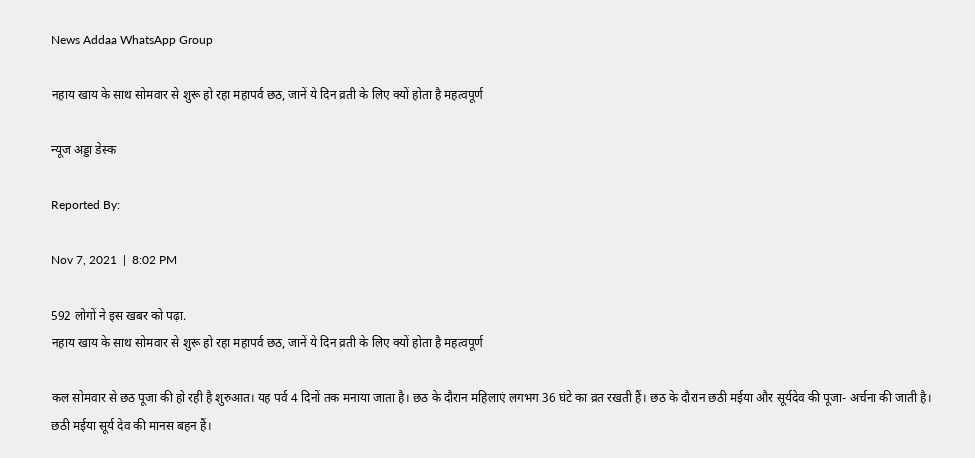News Addaa WhatsApp Group

नहाय खाय के साथ सोमवार से शुरू हो रहा महापर्व छठ, जानें ये दिन व्रती के लिए क्यों होता है महत्वपूर्ण

न्यूज अड्डा डेस्क

Reported By:

Nov 7, 2021  |  8:02 PM

592 लोगों ने इस खबर को पढ़ा.
नहाय खाय के साथ सोमवार से शुरू हो रहा महापर्व छठ, जानें ये दिन व्रती के लिए क्यों होता है महत्वपूर्ण

कल सोमवार से छठ पूजा की हो रही है शुरुआत। यह पर्व 4 दिनों तक मनाया जाता है। छठ के दौरान महिलाएं लगभग 36 घंटे का व्रत रखती हैं। छठ के दौरान छठी मईया और सूर्यदेव की पूजा- अर्चना की जाती है। छठी मईया सूर्य देव की मानस बहन हैं।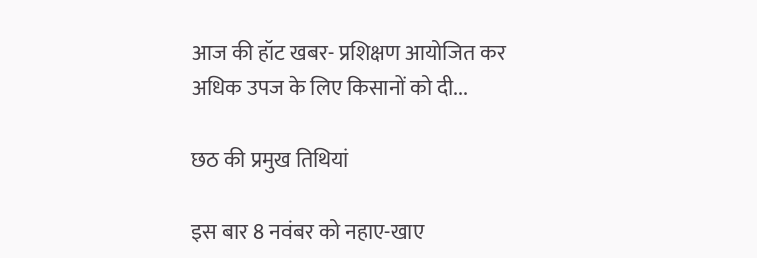आज की हॉट खबर- प्रशिक्षण आयोजित कर अधिक उपज के लिए किसानों को दी...

छठ की प्रमुख तिथियां

इस बार 8 नवंबर को नहाए-खाए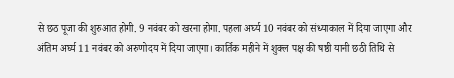से छठ पूजा की शुरुआत होगी. 9 नवंबर को खरना होगा. पहला अर्घ्य 10 नवंबर को संध्याकाल में दिया जाएगा और अंतिम अर्घ्य 11 नवंबर को अरुणोदय में दिया जाएगा। कार्तिक महीने में शुक्ल पक्ष की षष्ठी यानी छठी तिथि से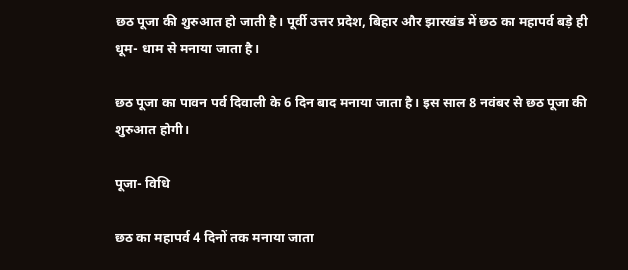छठ पूजा की शुरुआत हो जाती है। पूर्वी उत्तर प्रदेश, बिहार और झारखंड में छठ का महापर्व बड़े ही धूम- धाम से मनाया जाता है।

छठ पूजा का पावन पर्व दिवाली के 6 दिन बाद मनाया जाता है। इस साल 8 नवंबर से छठ पूजा की शुरुआत होगी।

पूजा- विधि

छठ का महापर्व 4 दिनों तक मनाया जाता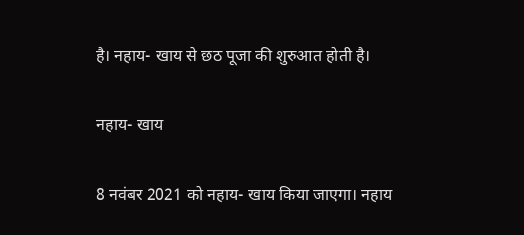है। नहाय- खाय से छठ पूजा की शुरुआत होती है।

नहाय- खाय

8 नवंबर 2021 को नहाय- खाय किया जाएगा। नहाय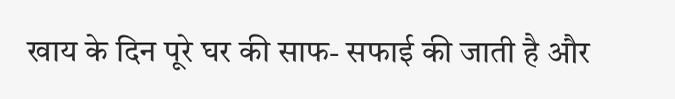खाय के दिन पूरे घर की साफ- सफाई की जाती है और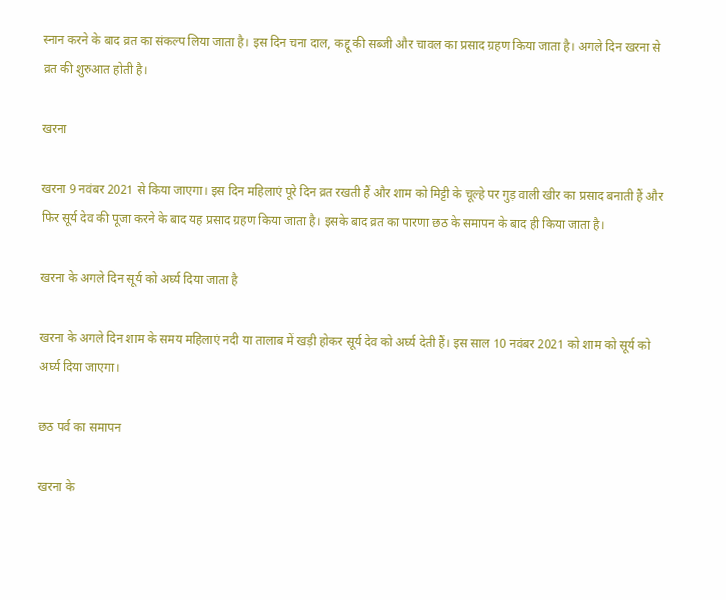स्नान करने के बाद व्रत का संकल्प लिया जाता है। इस दिन चना दाल, कद्दू की सब्जी और चावल का प्रसाद ग्रहण किया जाता है। अगले दिन खरना से व्रत की शुरुआत होती है।

खरना

खरना 9 नवंबर 2021 से किया जाएगा। इस दिन महिलाएं पूरे दिन व्रत रखती हैं और शाम को मिट्टी के चूल्हे पर गुड़ वाली खीर का प्रसाद बनाती हैं और फिर सूर्य देव की पूजा करने के बाद यह प्रसाद ग्रहण किया जाता है। इसके बाद व्रत का पारणा छठ के समापन के बाद ही किया जाता है।

खरना के अगले दिन सूर्य को अर्घ्य दिया जाता है

खरना के अगले दिन शाम के समय महिलाएं नदी या तालाब में खड़ी होकर सूर्य देव को अर्घ्य देती हैं। इस साल 10 नवंबर 2021 को शाम को सूर्य को अर्घ्य दिया जाएगा।

छठ पर्व का समापन

खरना के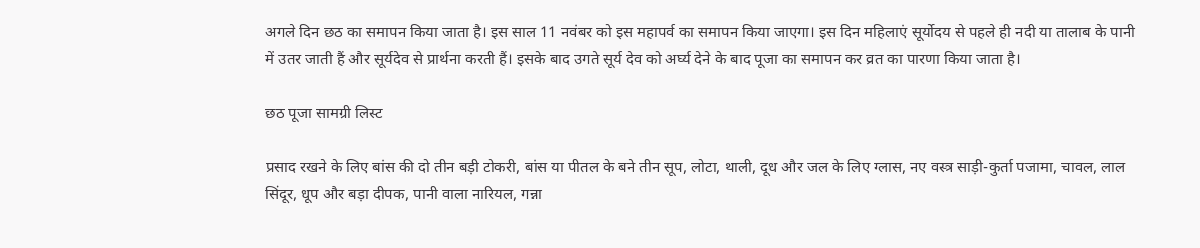अगले दिन छठ का समापन किया जाता है। इस साल 11 नवंबर को इस महापर्व का समापन किया जाएगा। इस दिन महिलाएं सूर्योदय से पहले ही नदी या तालाब के पानी में उतर जाती हैं और सूर्यदेव से प्रार्थना करती हैं। इसके बाद उगते सूर्य देव को अर्घ्य देने के बाद पूजा का समापन कर व्रत का पारणा किया जाता है।

छठ पूजा सामग्री लिस्ट

प्रसाद रखने के लिए बांस की दो तीन बड़ी टोकरी, बांस या पीतल के बने तीन सूप, लोटा, थाली, दूध और जल के लिए ग्लास, नए वस्त्र साड़ी-कुर्ता पजामा, चावल, लाल सिंदूर, धूप और बड़ा दीपक, पानी वाला नारियल, गन्ना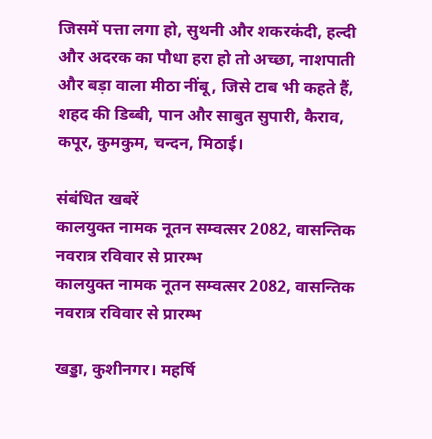जिसमें पत्ता लगा हो, सुथनी और शकरकंदी, हल्दी और अदरक का पौधा हरा हो तो अच्छा, नाशपाती और बड़ा वाला मीठा नींबू, जिसे टाब भी कहते हैं, शहद की डिब्बी, पान और साबुत सुपारी, कैराव, कपूर, कुमकुम, चन्दन, मिठाई।

संबंधित खबरें
कालयुक्त नामक नूतन सम्वत्सर 2082, वासन्तिक नवरात्र रविवार से प्रारम्भ
कालयुक्त नामक नूतन सम्वत्सर 2082, वासन्तिक नवरात्र रविवार से प्रारम्भ

खड्डा, कुशीनगर। महर्षि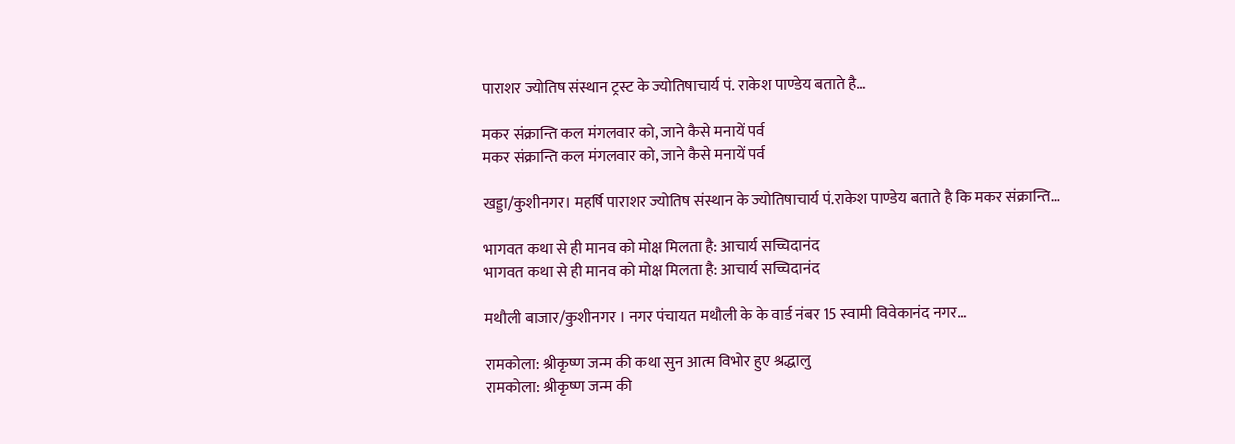पाराशर ज्योतिष संस्थान ट्रस्ट के ज्योतिषाचार्य पं. राकेश पाण्डेय बताते है…

मकर संक्रान्ति कल मंगलवार को, जाने कैसे मनायें पर्व
मकर संक्रान्ति कल मंगलवार को, जाने कैसे मनायें पर्व

खड्डा/कुशीनगर। महर्षि पाराशर ज्योतिष संस्थान के ज्योतिषाचार्य पं.राकेश पाण्डेय बताते है कि मकर संक्रान्ति…

भागवत कथा से ही मानव को मोक्ष मिलता है: आचार्य सच्चिदानंद
भागवत कथा से ही मानव को मोक्ष मिलता है: आचार्य सच्चिदानंद

मथौली बाजार/कुशीनगर । नगर पंचायत मथौली के के वार्ड नंबर 15 स्वामी विवेकानंद नगर…

रामकोला: श्रीकृष्ण जन्म की कथा सुन आत्म विभोर हुए श्रद्धालु
रामकोला: श्रीकृष्ण जन्म की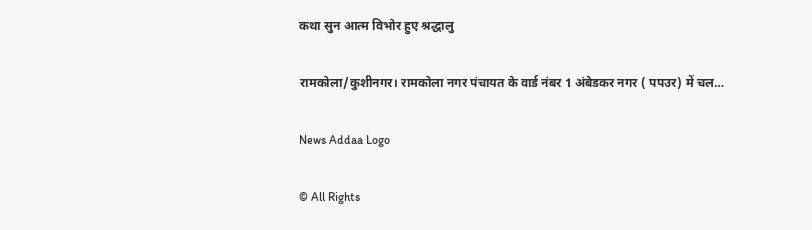कथा सुन आत्म विभोर हुए श्रद्धालु

रामकोला/कुशीनगर। रामकोला नगर पंचायत के वार्ड नंबर 1 अंबेडकर नगर ( पपउर) में चल…

News Addaa Logo

© All Rights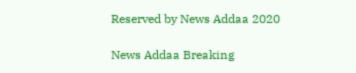Reserved by News Addaa 2020

News Addaa Breaking